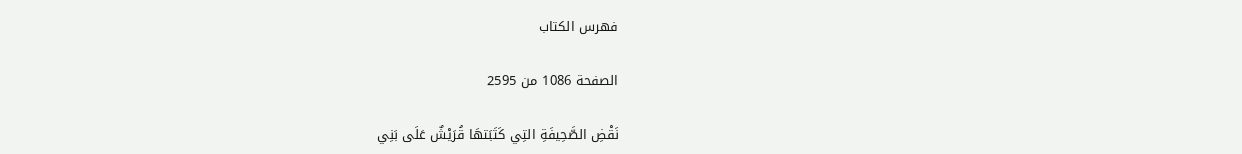فهرس الكتاب

الصفحة 1086 من 2595

نَقْضِ الصَّحِيفَةِ التِي كَتَبَتهَا قُرَيْشٌ عَلَى بَنِي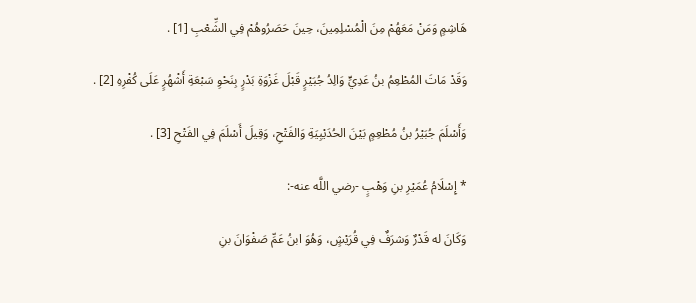هَاشِمٍ وَمَنْ مَعَهُمْ مِنَ الْمُسْلِمِينَ، حِينَ حَصَرُوهُمْ فِي الشِّعْبِ [1] .

وَقَدْ مَاتَ المُطْعِمُ بنُ عَدِيٍّ وَالِدُ جُبَيْرٍ قَبْلَ غَزْوَةِ بَدْرٍ بِنَحْوِ سَبْعَةِ أَشْهُرٍ عَلَى كُفْرِهِ [2] .

وَأَسْلَمَ جُبَيْرُ بنُ مُطْعِمٍ بَيْنَ الحُدَيْبِيَةِ وَالفَتْحِ، وَقِيلَ أَسْلَمَ فِي الفَتْحِ [3] .

* إِسْلَامُ عُمَيْرِ بنِ وَهْبٍ -رضي اللَّه عنه-:

وَكَانَ له قَدْرٌ وَشرَفٌ فِي قُرَيْشٍ، وَهُوَ ابنُ عَمِّ صَفْوَانَ بنِ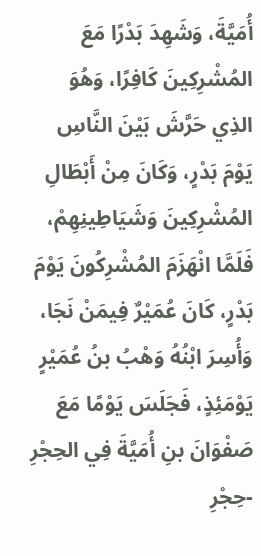أُمَيَّةَ، وَشَهِدَ بَدْرًا مَعَ المُشْرِكِينَ كَافِرًا، وَهُوَ الذِي حَرَّشَ بَيْنَ النَّاسِ يَوْمَ بَدْرٍ، وَكَانَ مِنْ أَبْطَالِ المُشْرِكِينَ وَشَيَاطِينِهِمْ، فَلَمَّا انْهَزَمَ المُشْرِكُونَ يَوْمَ بَدْرٍ، كَانَ عُمَيْرٌ فِيمَنْ نَجَا، وَأُسِرَ ابْنُهُ وَهْبُ بنُ عُمَيْرٍ يَوْمَئِذٍ، فَجَلَسَ يَوْمًا مَعَ صَفْوَانَ بنِ أُمَيَّةَ فِي الحِجْرِ -حِجْرِ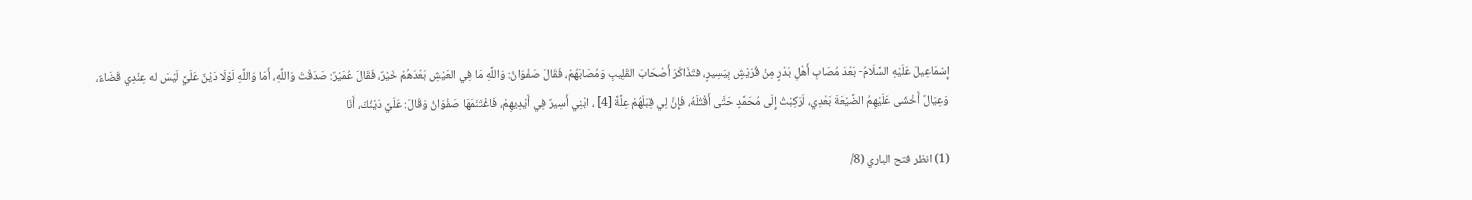إِسْمَاعِيلَ عَلَيْهِ السَّلَامُ- بَعْدَ مُصَابِ أَهْلِ بَدْرٍ مِنْ قُرَيْشٍ بِيَسِيرٍ، فتَذَاكَرَ أَصْحَابَ القَلِيبِ وَمُصَابَهُمْ، فَقَالَ صَفْوَانُ: وَاللَّهِ مَا فِي العَيْشِ بَعْدَهُمْ خَيْرٌ، فَقَالَ عُمَيْرٌ: صَدَقْتَ وَاللَّهِ، أَمَا وَاللَّهِ لَوْلَا دَيْنٌ عَلَيَّ لَيْسَ له عِنْدِي قَضَاءٌ، وَعِيَالٌ أَخْشَى عَلَيْهِمُ الضَّيْعَةَ بَعْدِي، لَرَكِبْتُ إِلَى مُحَمَّدٍ حَتَّى أَقْتُلَهُ، فَإِنَّ لِي قِبَلَهُمْ عِلَّةً [4] ، ابْنِي أَسِيرٌ فِي أَيْدِيهِمْ، فَاغْتَنَمَهَا صَفْوَانُ وَقَالَ: عَلَيَّ دَيْنُكَ، أَنَا

(1) انظر فتح الباري (8/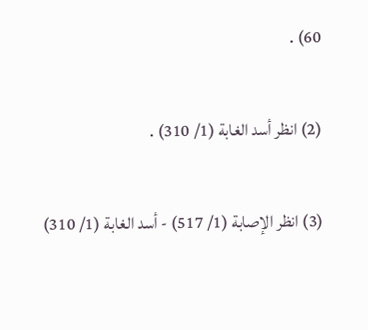60) .

(2) انظر أسد الغابة (1/ 310) .

(3) انظر الإصابة (1/ 517) - أسد الغابة (1/ 310)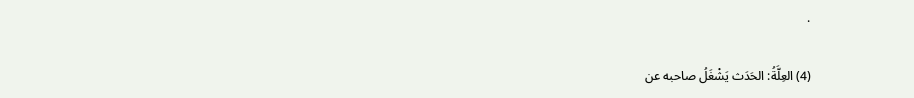.

(4) العِلَّةُ: الحَدَث يَشْغَلُ صاحبه عن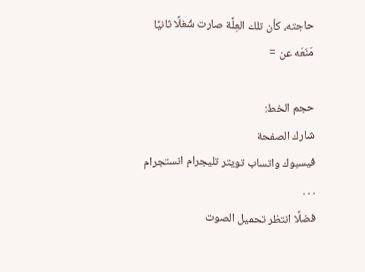حاجته، كأن تلك العِلَّة صارت شُغلًا ثانيًا مَنَعَه عن =

حجم الخط:
شارك الصفحة
فيسبوك واتساب تويتر تليجرام انستجرام
. . .
فضلًا انتظر تحميل الصوت